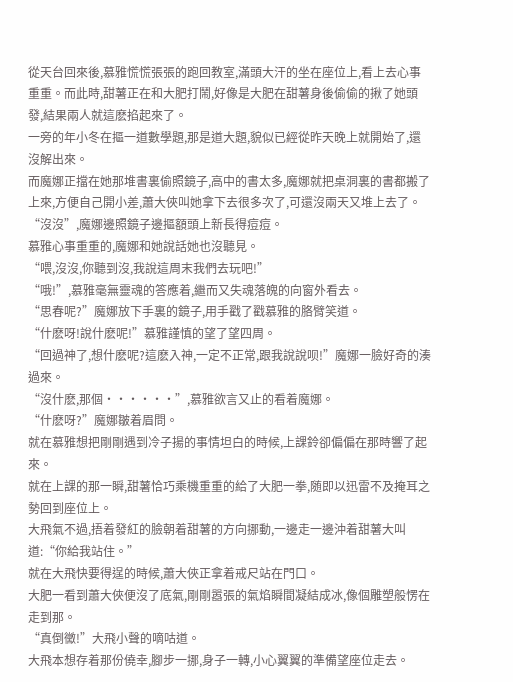從天台回來後,慕雅慌慌張張的跑回教室,滿頭大汗的坐在座位上,看上去心事重重。而此時,甜薯正在和大肥打鬧,好像是大肥在甜薯身後偷偷的揪了她頭發,結果兩人就這麽掐起來了。
一旁的年小冬在摳一道數學題,那是道大題,貌似已經從昨天晚上就開始了,還沒解出來。
而魔娜正擋在她那堆書裏偷照鏡子,高中的書太多,魔娜就把桌洞裏的書都搬了上來,方便自己開小差,蕭大俠叫她拿下去很多次了,可還沒兩天又堆上去了。
“沒沒”,魔娜邊照鏡子邊摳額頭上新長得痘痘。
慕雅心事重重的,魔娜和她說話她也沒聽見。
“喂,沒沒,你聽到沒,我說這周末我們去玩吧!”
“哦!”,慕雅毫無靈魂的答應着,繼而又失魂落魄的向窗外看去。
“思春呢?”魔娜放下手裏的鏡子,用手戳了戳慕雅的胳臂笑道。
“什麽呀!說什麽呢!”慕雅謹慎的望了望四周。
“回過神了,想什麽呢?這麽入神,一定不正常,跟我說說呗!”魔娜一臉好奇的湊過來。
“沒什麽,那個······”,慕雅欲言又止的看着魔娜。
“什麽呀?”魔娜皺着眉問。
就在慕雅想把剛剛遇到冷子揚的事情坦白的時候,上課鈴卻偏偏在那時響了起來。
就在上課的那一瞬,甜薯恰巧乘機重重的給了大肥一拳,随即以迅雷不及掩耳之勢回到座位上。
大飛氣不過,捂着發紅的臉朝着甜薯的方向挪動,一邊走一邊沖着甜薯大叫道:“你給我站住。”
就在大飛快要得逞的時候,蕭大俠正拿着戒尺站在門口。
大肥一看到蕭大俠便沒了底氣,剛剛嚣張的氣焰瞬間凝結成冰,像個雕塑般愣在走到那。
“真倒黴!”大飛小聲的嘀咕道。
大飛本想存着那份僥幸,腳步一挪,身子一轉,小心翼翼的準備望座位走去。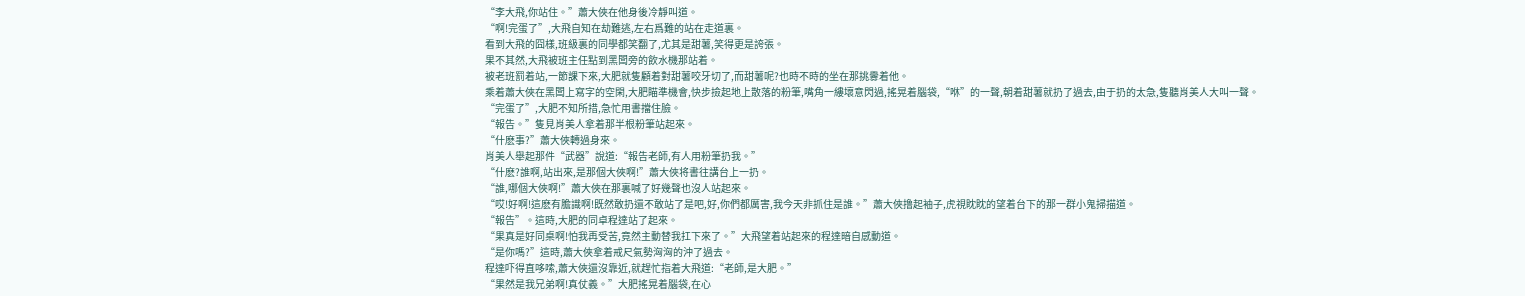“李大飛,你站住。”蕭大俠在他身後冷靜叫道。
“啊!完蛋了”,大飛自知在劫難逃,左右爲難的站在走道裏。
看到大飛的囧樣,班級裏的同學都笑翻了,尤其是甜薯,笑得更是誇張。
果不其然,大飛被班主任點到黑闆旁的飲水機那站着。
被老班罰着站,一節課下來,大肥就隻顧着對甜薯咬牙切了,而甜薯呢?也時不時的坐在那挑釁着他。
乘着蕭大俠在黑闆上寫字的空閑,大肥瞄準機會,快步撿起地上散落的粉筆,嘴角一縷壞意閃過,搖晃着腦袋,“咻”的一聲,朝着甜薯就扔了過去,由于扔的太急,隻聽肖美人大叫一聲。
“完蛋了”,大肥不知所措,急忙用書擋住臉。
“報告。”隻見肖美人拿着那半根粉筆站起來。
“什麽事?”蕭大俠轉過身來。
肖美人舉起那件“武器”說道:“報告老師,有人用粉筆扔我。”
“什麽?誰啊,站出來,是那個大俠啊!”蕭大俠将書往講台上一扔。
“誰,哪個大俠啊!”蕭大俠在那裏喊了好幾聲也沒人站起來。
“哎!好啊!這麽有膽識啊!既然敢扔還不敢站了是吧,好,你們都厲害,我今天非抓住是誰。”蕭大俠撸起袖子,虎視眈眈的望着台下的那一群小鬼掃描道。
“報告”。這時,大肥的同卓程達站了起來。
“果真是好同桌啊!怕我再受苦,竟然主動替我扛下來了。”大飛望着站起來的程達暗自感動道。
“是你嗎?”這時,蕭大俠拿着戒尺氣勢洶洶的沖了過去。
程達吓得直哆嗦,蕭大俠還沒靠近,就趕忙指着大飛道:“老師,是大肥。”
“果然是我兄弟啊!真仗義。”大肥搖晃着腦袋,在心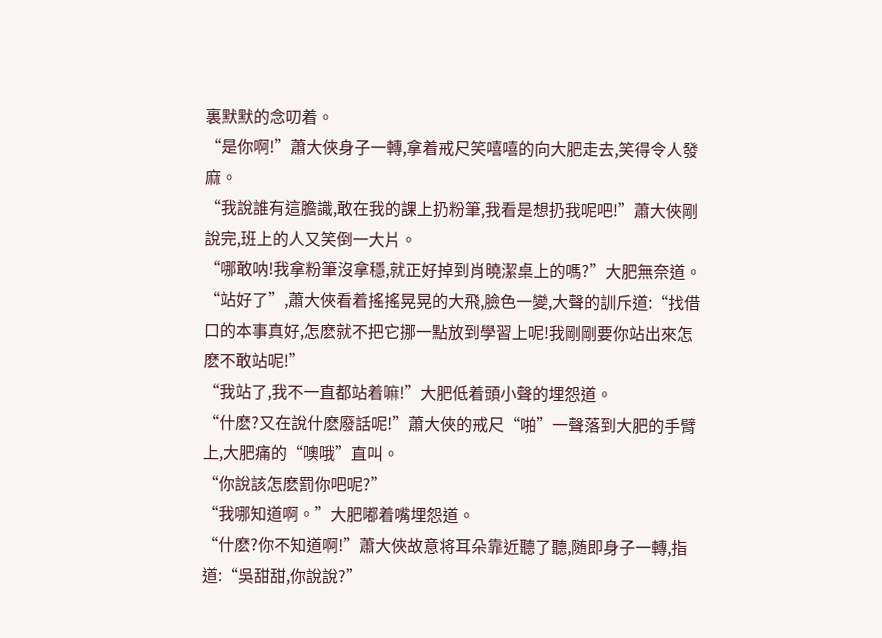裏默默的念叨着。
“是你啊!”蕭大俠身子一轉,拿着戒尺笑嘻嘻的向大肥走去,笑得令人發麻。
“我說誰有這膽識,敢在我的課上扔粉筆,我看是想扔我呢吧!”蕭大俠剛說完,班上的人又笑倒一大片。
“哪敢呐!我拿粉筆沒拿穩,就正好掉到肖曉潔桌上的嗎?”大肥無奈道。
“站好了”,蕭大俠看着搖搖晃晃的大飛,臉色一變,大聲的訓斥道:“找借口的本事真好,怎麽就不把它挪一點放到學習上呢!我剛剛要你站出來怎麽不敢站呢!”
“我站了,我不一直都站着嘛!”大肥低着頭小聲的埋怨道。
“什麽?又在說什麽廢話呢!”蕭大俠的戒尺“啪”一聲落到大肥的手臂上,大肥痛的“噢哦”直叫。
“你說該怎麽罰你吧呢?”
“我哪知道啊。”大肥嘟着嘴埋怨道。
“什麽?你不知道啊!”蕭大俠故意将耳朵靠近聽了聽,随即身子一轉,指道:“吳甜甜,你說說?”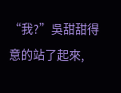“我?”吳甜甜得意的站了起來,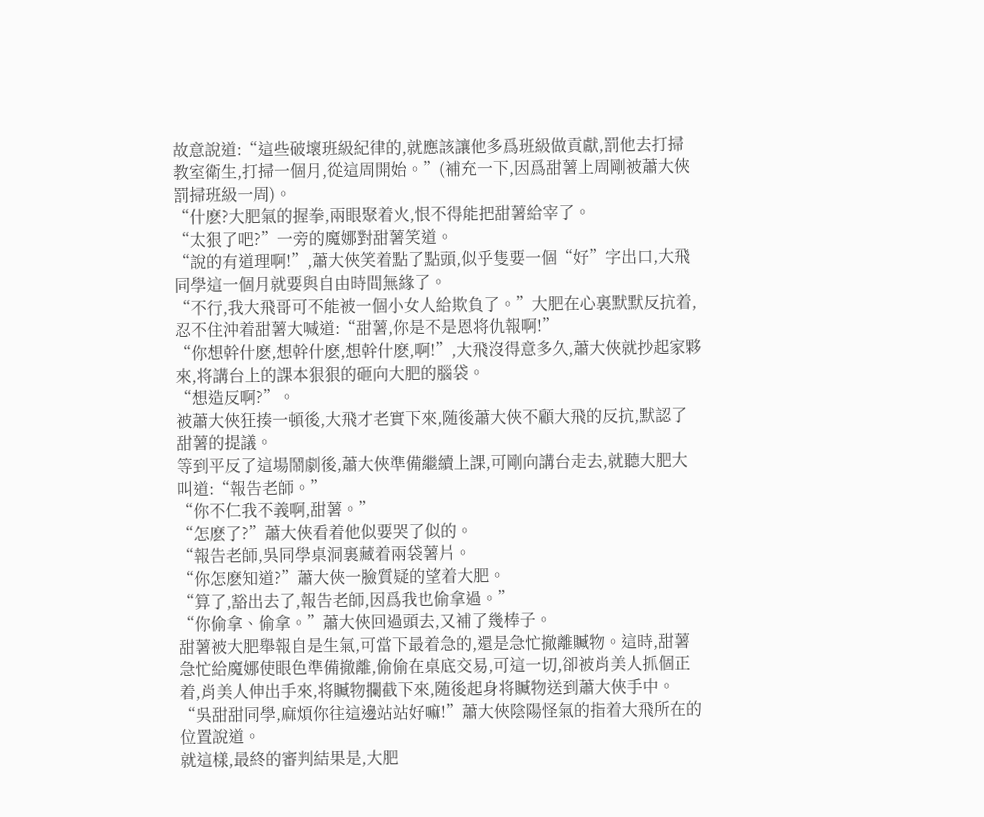故意說道:“這些破壞班級紀律的,就應該讓他多爲班級做貢獻,罰他去打掃教室衛生,打掃一個月,從這周開始。”(補充一下,因爲甜薯上周剛被蕭大俠罰掃班級一周)。
“什麽?大肥氣的握拳,兩眼聚着火,恨不得能把甜薯給宰了。
“太狠了吧?”一旁的魔娜對甜薯笑道。
“說的有道理啊!”,蕭大俠笑着點了點頭,似乎隻要一個“好”字出口,大飛同學這一個月就要與自由時間無緣了。
“不行,我大飛哥可不能被一個小女人給欺負了。”大肥在心裏默默反抗着,忍不住沖着甜薯大喊道:“甜薯,你是不是恩将仇報啊!”
“你想幹什麽,想幹什麽,想幹什麽,啊!”,大飛沒得意多久,蕭大俠就抄起家夥來,将講台上的課本狠狠的砸向大肥的腦袋。
“想造反啊?”。
被蕭大俠狂揍一頓後,大飛才老實下來,随後蕭大俠不顧大飛的反抗,默認了甜薯的提議。
等到平反了這場鬧劇後,蕭大俠準備繼續上課,可剛向講台走去,就聽大肥大叫道:“報告老師。”
“你不仁我不義啊,甜薯。”
“怎麽了?”蕭大俠看着他似要哭了似的。
“報告老師,吳同學桌洞裏藏着兩袋薯片。
“你怎麽知道?”蕭大俠一臉質疑的望着大肥。
“算了,豁出去了,報告老師,因爲我也偷拿過。”
“你偷拿、偷拿。”蕭大俠回過頭去,又補了幾棒子。
甜薯被大肥舉報自是生氣,可當下最着急的,還是急忙撤離贓物。這時,甜薯急忙給魔娜使眼色準備撤離,偷偷在桌底交易,可這一切,卻被肖美人抓個正着,肖美人伸出手來,将贓物攔截下來,随後起身将贓物送到蕭大俠手中。
“吳甜甜同學,麻煩你往這邊站站好嘛!”蕭大俠陰陽怪氣的指着大飛所在的位置說道。
就這樣,最終的審判結果是,大肥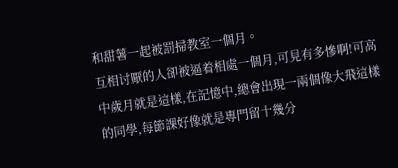和甜薯一起被罰掃教室一個月。
互相讨厭的人卻被逼着相處一個月,可見有多慘啊!可高中歲月就是這樣,在記憶中,總會出現一兩個像大飛這樣的同學,每節課好像就是專門留十幾分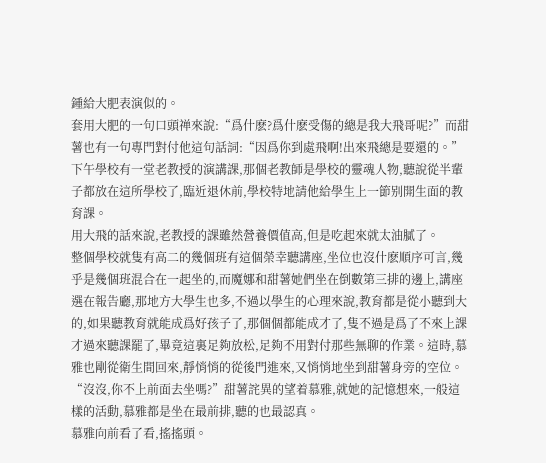鍾給大肥表演似的。
套用大肥的一句口頭禅來說:“爲什麽?爲什麽受傷的總是我大飛哥呢?”而甜薯也有一句專門對付他這句話詞:“因爲你到處飛啊!出來飛總是要還的。”
下午學校有一堂老教授的演講課,那個老教師是學校的靈魂人物,聽說從半輩子都放在這所學校了,臨近退休前,學校特地請他給學生上一節别開生面的教育課。
用大飛的話來說,老教授的課雖然營養價值高,但是吃起來就太油膩了。
整個學校就隻有高二的幾個班有這個榮幸聽講座,坐位也沒什麽順序可言,幾乎是幾個班混合在一起坐的,而魔娜和甜薯她們坐在倒數第三排的邊上,講座選在報告廳,那地方大學生也多,不過以學生的心理來說,教育都是從小聽到大的,如果聽教育就能成爲好孩子了,那個個都能成才了,隻不過是爲了不來上課才過來聽課罷了,畢竟這裏足夠放松,足夠不用對付那些無聊的作業。這時,慕雅也剛從衛生間回來,靜悄悄的從後門進來,又悄悄地坐到甜薯身旁的空位。
“沒沒,你不上前面去坐嗎?”甜薯詫異的望着慕雅,就她的記憶想來,一般這樣的活動,慕雅都是坐在最前排,聽的也最認真。
慕雅向前看了看,搖搖頭。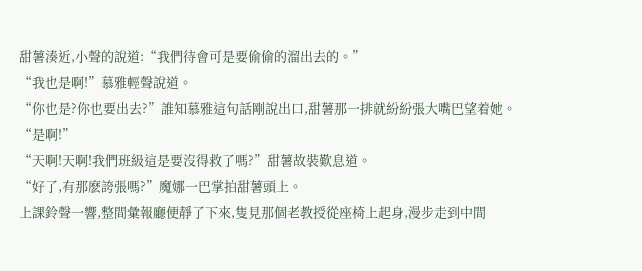甜薯湊近,小聲的說道:“我們待會可是要偷偷的溜出去的。”
“我也是啊!”慕雅輕聲說道。
“你也是?你也要出去?”誰知慕雅這句話剛說出口,甜薯那一排就紛紛張大嘴巴望着她。
“是啊!”
“天啊!天啊!我們班級這是要沒得救了嗎?”甜薯故裝歎息道。
“好了,有那麽誇張嗎?”魔娜一巴掌拍甜薯頭上。
上課鈴聲一響,整間彙報廳便靜了下來,隻見那個老教授從座椅上起身,漫步走到中間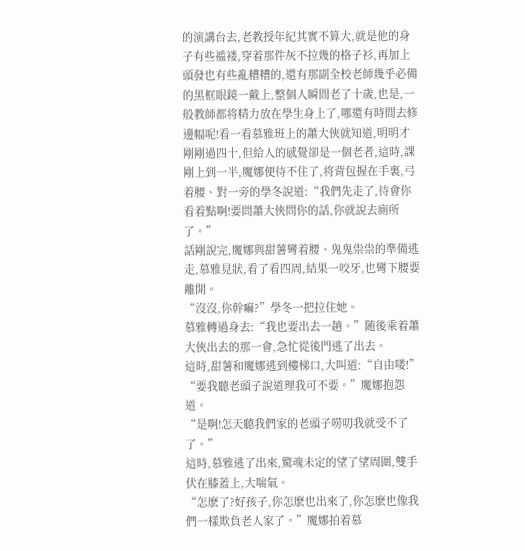的演講台去,老教授年紀其實不算大,就是他的身子有些褴褛,穿着那件灰不拉幾的格子衫,再加上頭發也有些亂糟糟的,還有那副全校老師幾乎必備的黑框眼鏡一戴上,整個人瞬間老了十歲,也是,一般教師都将精力放在學生身上了,哪還有時間去修邊幅呢!看一看慕雅班上的蕭大俠就知道,明明才剛剛過四十,但給人的感覺卻是一個老者,這時,課剛上到一半,魔娜便待不住了,将背包握在手裏,弓着腰、對一旁的學冬說道:“我們先走了,待會你看着點啊!要問蕭大俠問你的話,你就說去廁所了。”
話剛說完,魔娜與甜薯彎着腰、鬼鬼祟祟的準備逃走,慕雅見狀,看了看四周,結果一咬牙,也彎下腰要離開。
“沒沒,你幹嘛?”學冬一把拉住她。
慕雅轉過身去:“我也要出去一趟。”随後乘着蕭大俠出去的那一會,急忙從後門逃了出去。
這時,甜薯和魔娜逃到樓梯口,大叫道:“自由喽!”
“要我聽老頭子說道理我可不要。”魔娜抱怨道。
“是啊!怎天聽我們家的老頭子唠叨我就受不了了。”
這時,慕雅逃了出來,驚魂未定的望了望周圍,雙手伏在膝蓋上,大喘氣。
“怎麽了?好孩子,你怎麽也出來了,你怎麽也像我們一樣欺負老人家了。”魔娜拍着慕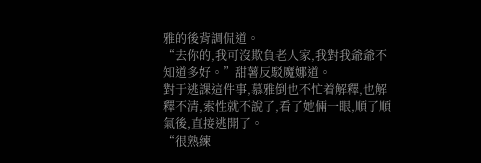雅的後背調侃道。
“去你的,我可沒欺負老人家,我對我爺爺不知道多好。”甜薯反駁魔娜道。
對于逃課這件事,慕雅倒也不忙着解釋,也解釋不清,索性就不說了,看了她倆一眼,順了順氣後,直接逃開了。
“很熟練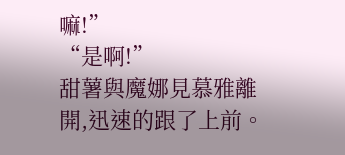嘛!”
“是啊!”
甜薯與魔娜見慕雅離開,迅速的跟了上前。